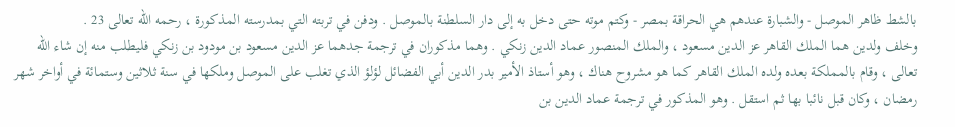بالشط ظاهر الموصل - والشبارة عندهم هي الحراقة بمصر - وكتم موته حتى دخل به إلى دار السلطنة بالموصل . ودفن في تربته التي بمدرسته المذكورة ، رحمه اللّه تعالى 23 .
وخلف ولدين هما الملك القاهر عز الدين مسعود ، والملك المنصور عماد الدين زنكي . وهما مذكوران في ترجمة جدهما عز الدين مسعود بن مودود بن زنكي فليطلب منه إن شاء اللّه تعالى ، وقام بالمملكة بعده ولده الملك القاهر كما هو مشروح هناك ، وهو أستاذ الأمير بدر الدين أبي الفضائل لؤلؤ الذي تغلب على الموصل وملكها في سنة ثلاثين وستمائة في أواخر شهر رمضان ، وكان قبل نائبا بها ثم استقل . وهو المذكور في ترجمة عماد الدين بن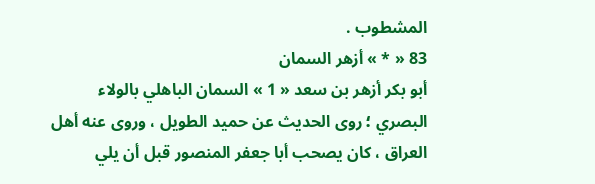المشطوب .
83 « * » أزهر السمان
أبو بكر أزهر بن سعد « 1 » السمان الباهلي بالولاء البصري ؛ روى الحديث عن حميد الطويل ، وروى عنه أهل العراق ، كان يصحب أبا جعفر المنصور قبل أن يلي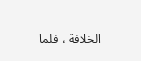الخلافة ، فلما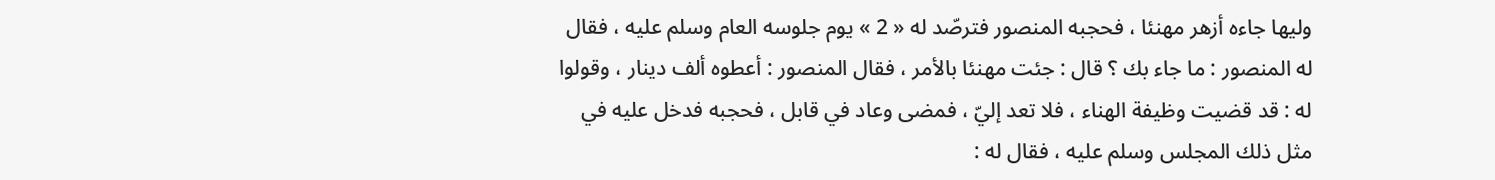وليها جاءه أزهر مهنئا ، فحجبه المنصور فترصّد له « 2 » يوم جلوسه العام وسلم عليه ، فقال له المنصور : ما جاء بك ؟ قال : جئت مهنئا بالأمر ، فقال المنصور : أعطوه ألف دينار ، وقولوا له : قد قضيت وظيفة الهناء ، فلا تعد إليّ ، فمضى وعاد في قابل ، فحجبه فدخل عليه في مثل ذلك المجلس وسلم عليه ، فقال له :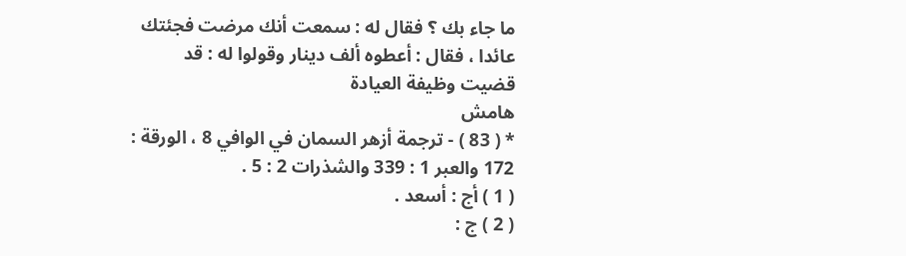ما جاء بك ؟ فقال له : سمعت أنك مرضت فجئتك عائدا ، فقال : أعطوه ألف دينار وقولوا له : قد قضيت وظيفة العيادة
هامش
* ( 83 ) - ترجمة أزهر السمان في الوافي 8 ، الورقة : 172 والعبر 1 : 339 والشذرات 2 : 5 .
( 1 ) أج : أسعد .
( 2 ) ج :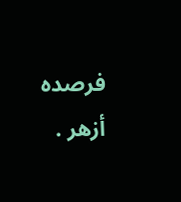فرصده أزهر .